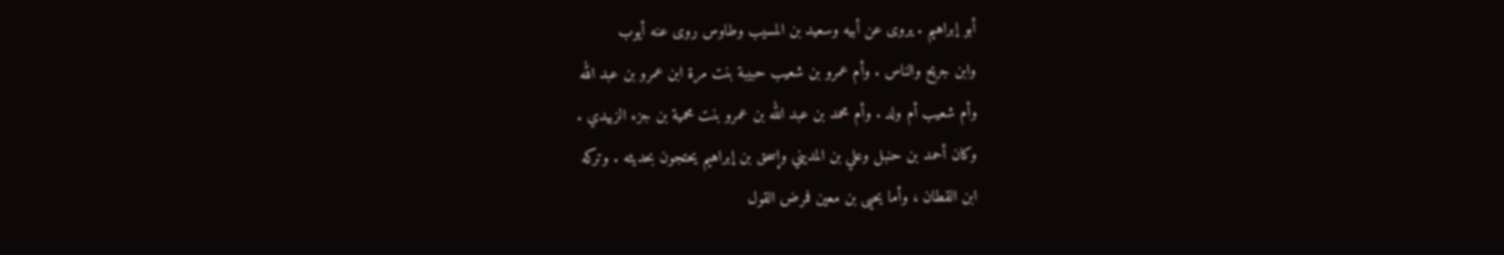أبو إبراهيم . يروى عن أبيه وسعيد بن المسيب وطاوس روى عنه أيوب
وابن جريح والناس . وأم عمرو بن شعيب حبيبة بنت مرة ابن عمرو بن عبد الله
وأم شعيب أم ولد . وأم محمد بن عبد الله بن عمرو بنت محمية بن جزء الزبيدي .
وكان أحمد بن حنبل وعلي بن المديني وإسحق بن إبراهيم يحتجون بحديثه . وتركه
ابن القطان ، وأما يحيى بن معين فمرض القول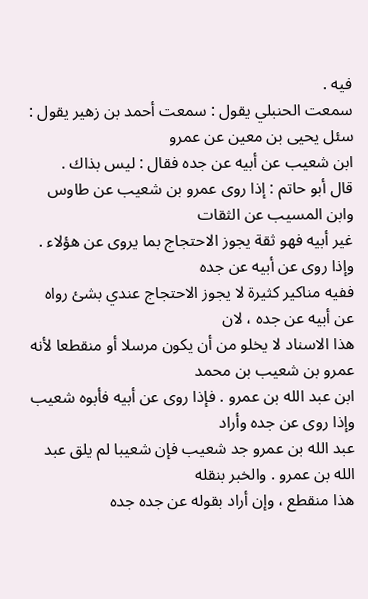فيه .
سمعت الحنبلي يقول : سمعت أحمد بن زهير يقول : سئل يحيى بن معين عن عمرو
ابن شعيب عن أبيه عن جده فقال : ليس بذاك .
قال أبو حاتم : إذا روى عمرو بن شعيب عن طاوس وابن المسيب عن الثقات
غير أبيه فهو ثقة يجوز الاحتجاج بما يروى عن هؤلاء . وإذا روى عن أبيه عن جده
ففيه مناكير كثيرة لا يجوز الاحتجاج عندي بشئ رواه عن أبيه عن جده ، لان
هذا الاسناد لا يخلو من أن يكون مرسلا أو منقطعا لأنه عمرو بن شعيب بن محمد
ابن عبد الله بن عمرو . فإذا روى عن أبيه فأبوه شعيب وإذا روى عن جده وأراد
عبد الله بن عمرو جد شعيب فإن شعيبا لم يلق عبد الله بن عمرو . والخبر بنقله
هذا منقطع ، وإن أراد بقوله عن جده جده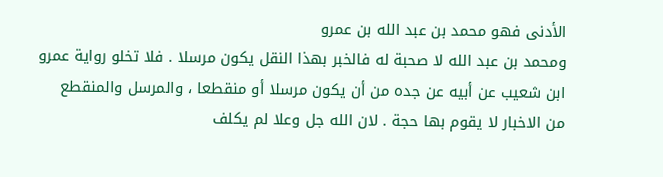الأدنى فهو محمد بن عبد الله بن عمرو
ومحمد بن عبد الله لا صحبة له فالخبر بهذا النقل يكون مرسلا . فلا تخلو رواية عمرو
ابن شعيب عن أبيه عن جده من أن يكون مرسلا أو منقطعا ، والمرسل والمنقطع
من الاخبار لا يقوم بها حجة . لان الله جل وعلا لم يكلف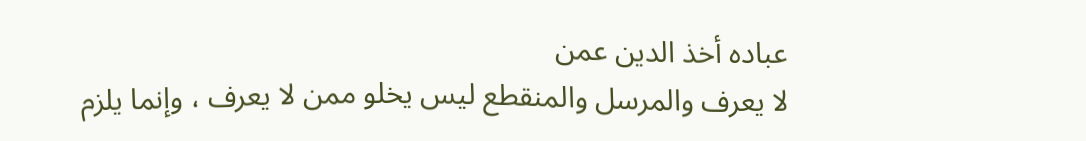عباده أخذ الدين عمن
لا يعرف والمرسل والمنقطع ليس يخلو ممن لا يعرف ، وإنما يلزم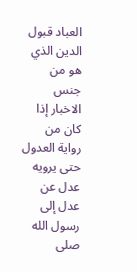العباد قبول
الدين الذي هو من جنس الاخبار إذا كان من رواية العدول حتى يرويه عدل عن
عدل إلى رسول الله صلى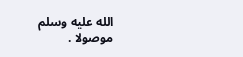الله عليه وسلم موصولا .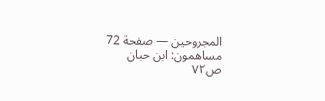المجروحين — صفحة 72
مساهمون: ابن حبان
ص٧٢